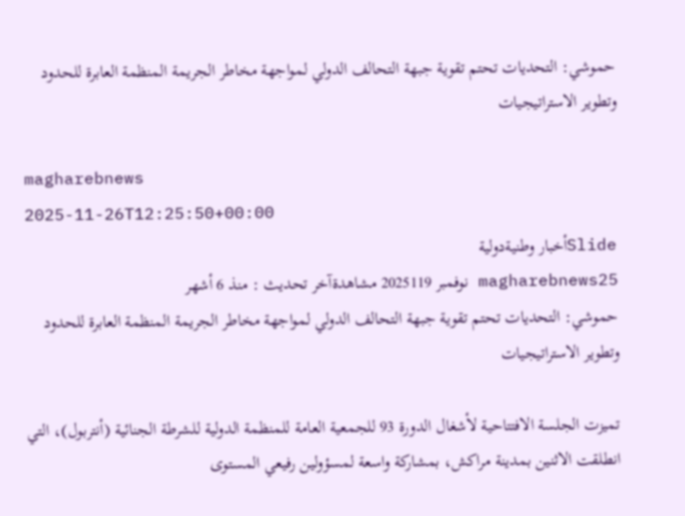حموشي: التحديات تحتم تقوية جبهة التحالف الدولي لمواجهة مخاطر الجريمة المنظمة العابرة للحدود وتطوير الاستراتيجيات

magharebnews
2025-11-26T12:25:50+00:00
Slideأخبار وطنيةدولية
magharebnews25 نوفمبر 2025119 مشاهدةآخر تحديث : منذ 6 أشهر
حموشي: التحديات تحتم تقوية جبهة التحالف الدولي لمواجهة مخاطر الجريمة المنظمة العابرة للحدود وتطوير الاستراتيجيات

تميزت الجلسة الافتتاحية لأشغال الدورة 93 للجمعية العامة للمنظمة الدولية للشرطة الجنائية (أنتربول)، التي انطلقت الاثنين بمدينة مراكش، بمشاركة واسعة لمسؤولين رفيعي المستوى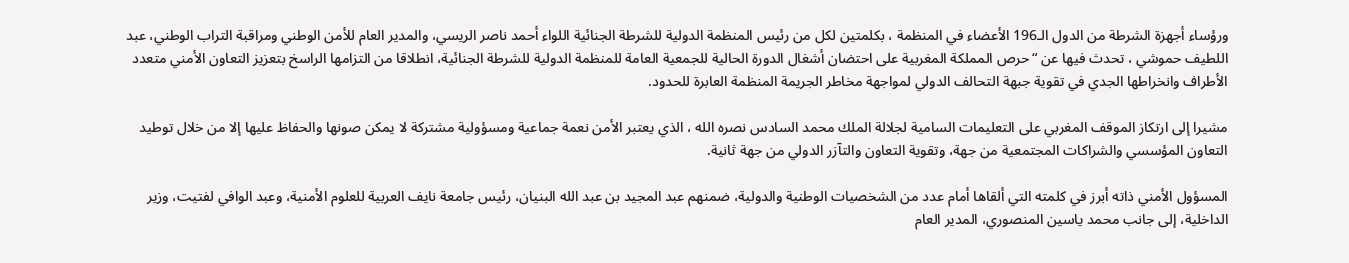ورؤساء أجهزة الشرطة من الدول الـ196 الأعضاء في المنظمة ، بكلمتين لكل من رئيس المنظمة الدولية للشرطة الجنائية اللواء أحمد ناصر الريسي، والمدير العام للأمن الوطني ومراقبة التراب الوطني، عبد اللطيف حموشي ، تحدث فيها عن “حرص المملكة المغربية على احتضان أشغال الدورة الحالية للجمعية العامة للمنظمة الدولية للشرطة الجنائية، انطلاقا من التزامها الراسخ بتعزيز التعاون الأمني متعدد الأطراف وانخراطها الجدي في تقوية جبهة التحالف الدولي لمواجهة مخاطر الجريمة المنظمة العابرة للحدود.

مشيرا إلى ارتكاز الموقف المغربي على التعليمات السامية لجلالة الملك محمد السادس نصره الله ، الذي يعتبر الأمن نعمة جماعية ومسؤولية مشتركة لا يمكن صونها والحفاظ عليها إلا من خلال توطيد التعاون المؤسسي والشراكات المجتمعية من جهة، وتقوية التعاون والتآزر الدولي من جهة ثانية.

المسؤول الأمني ذاته أبرز في كلمته التي ألقاها أمام عدد من الشخصيات الوطنية والدولية، ضمنهم عبد المجيد بن عبد الله البنيان، رئيس جامعة نايف العربية للعلوم الأمنية، وعبد الوافي لفتيت، وزير الداخلية، إلى جانب محمد ياسين المنصوري، المدير العام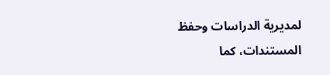لمديرية الدراسات وحفظ المستندات، كما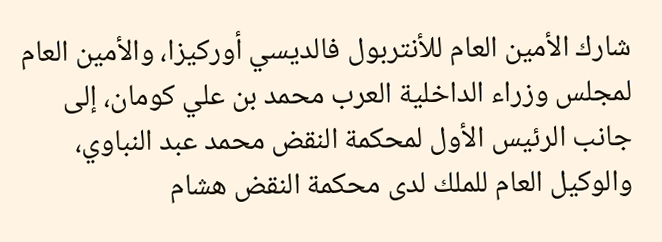شارك الأمين العام للأنتربول فالديسي أوركيزا، والأمين العام لمجلس وزراء الداخلية العرب محمد بن علي كومان، إلى جانب الرئيس الأول لمحكمة النقض محمد عبد النباوي، والوكيل العام للملك لدى محكمة النقض هشام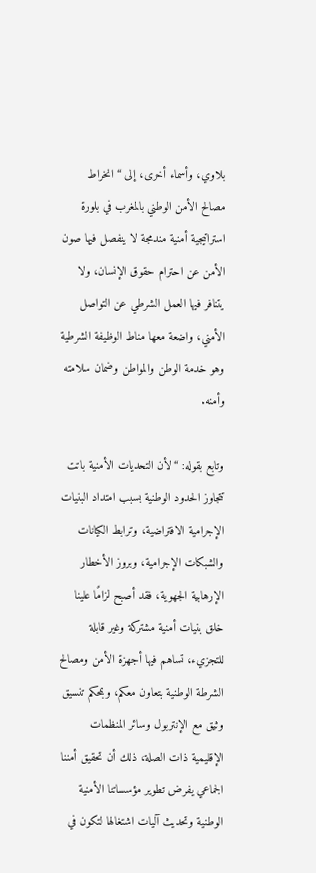بلاوي، وأسماء أخرى، إلى “انخراط مصالح الأمن الوطني بالمغرب في بلورة استراتيجية أمنية مندمجة لا ينفصل فيها صون الأمن عن احترام حقوق الإنسان، ولا يتنافر فيها العمل الشرطي عن التواصل الأمني، واضعة معها مناط الوظيفة الشرطية وهو خدمة الوطن والمواطن وضمان سلامته وأمنه.

وتابع بقوله: “لأن التحديات الأمنية باتت تتجاوز الحدود الوطنية بسبب امتداد البنيات الإجرامية الافتراضية، وترابط الكيانات والشبكات الإجرامية، وبروز الأخطار الإرهابية الجهوية، فقد أصبح لزامًا علينا خلق بنيات أمنية مشتركة وغير قابلة للتجزيء، تساهم فيها أجهزة الأمن ومصالح الشرطة الوطنية بتعاون معكم، وبمحكم تنسيق وثيق مع الإنتربول وسائر المنظمات الإقليمية ذات الصلة، ذلك أن تحقيق أمننا الجماعي يفرض تطوير مؤسساتنا الأمنية الوطنية وتحديث آليات اشتغالها لتكون في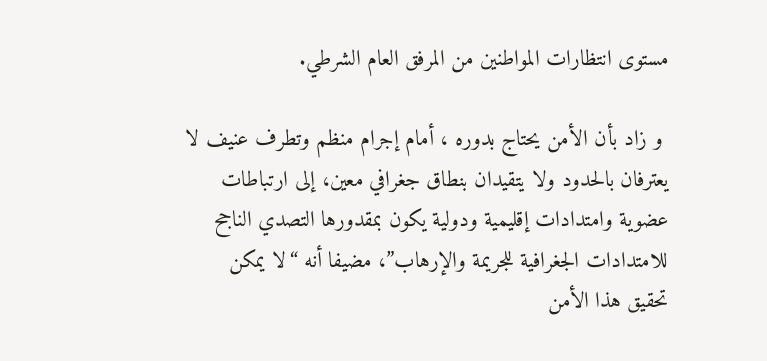مستوى انتظارات المواطنين من المرفق العام الشرطي.

 و زاد بأن الأمن يحتاج بدوره ، أمام إجرام منظم وتطرف عنيف لا يعترفان بالحدود ولا يتقيدان بنطاق جغرافي معين، إلى ارتباطات عضوية وامتدادات إقليمية ودولية يكون بمقدورها التصدي الناجح للامتدادات الجغرافية للجريمة والإرهاب”، مضيفا أنه “لا يمكن تحقيق هذا الأمن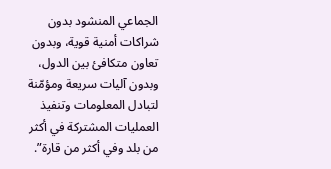الجماعي المنشود بدون شراكات أمنية قوية، وبدون تعاون متكافئ بين الدول، وبدون آليات سريعة ومؤمّنة لتبادل المعلومات وتنفيذ العمليات المشتركة في أكثر من بلد وفي أكثر من قارة”.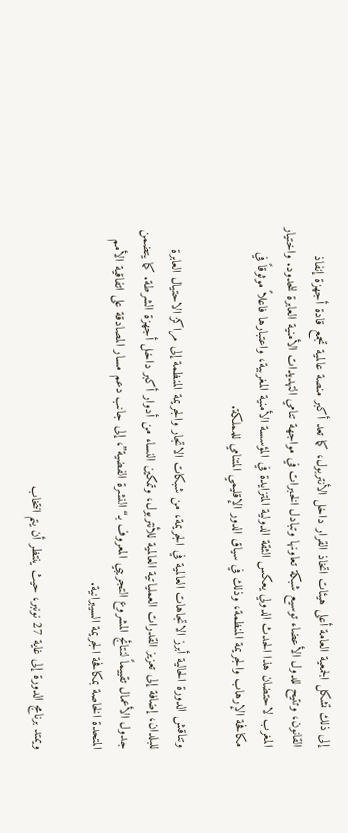إلى ذلك تشكل الجمعية العامة أعلى هيئات اتخاذ القرار داخل الأنتربول، كما تعد أكبر منصة عالمية تجمع قادة أجهزة إنفاذ القانون، وتتيح للدول الأعضاء توسيع شبكة تعاونها وتبادل الخبرات في مواجهة تنامي التهديدات الأمنية العابرة للحدود. واختيار المغرب لاحتضان هذا الحدث الدولي يعكس الثقة الدولية المتزايدة في المؤسسة الأمنية المغربية، واعتبارها فاعلاً موثوقاً في مكافحة الإرهاب والجريمة المنظمة، وذلك في سياق الدور الإقليمي المتنامي للمملكة.

وتناقش الدورة الحالية أبرز الاتجاهات العالمية في الجريمة، من شبكات الاتجار والجريمة المنظمة إلى مراكز الاحتيال العابرة للبلدان، إضافة إلى تعزيز القدرات العملياتية العالمية للأنتربول، وتمكين النساء من أدوار أكبر داخل أجهزة الشرطة. كما يتضمن جدول الأعمال تقييماً لنتائج المشروع التجريبي المعروف بـ“النشرة الفضية”، إلى جانب دعم مسار المصادقة على اتفاقية الأمم المتحدة الخاصة بمكافحة الجريمة السيبرانية.

ويمتد برنامج الدورة إلى غاية 27 نونبر، حيث ينتظر أن يتم انتخاب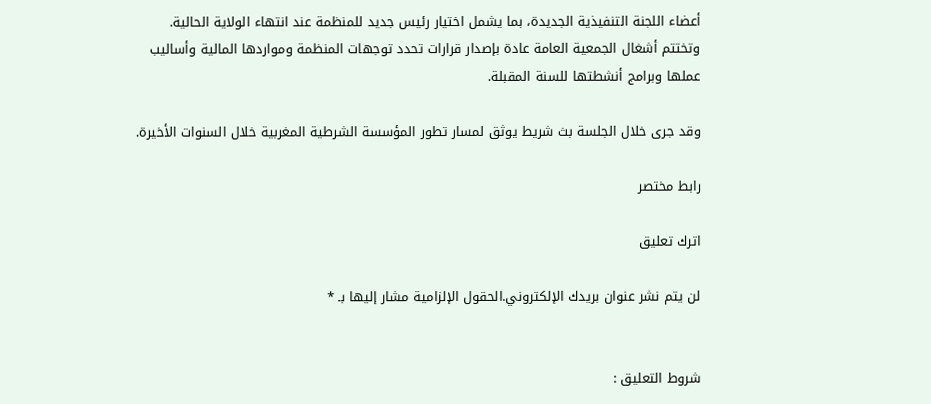أعضاء اللجنة التنفيذية الجديدة، بما يشمل اختيار رئيس جديد للمنظمة عند انتهاء الولاية الحالية. وتختتم أشغال الجمعية العامة عادة بإصدار قرارات تحدد توجهات المنظمة ومواردها المالية وأساليب عملها وبرامج أنشطتها للسنة المقبلة.

وقد جرى خلال الجلسة بث شريط يوثق لمسار تطور المؤسسة الشرطية المغربية خلال السنوات الأخيرة.

رابط مختصر

اترك تعليق

لن يتم نشر عنوان بريدك الإلكتروني.الحقول الإلزامية مشار إليها بـ *


شروط التعليق :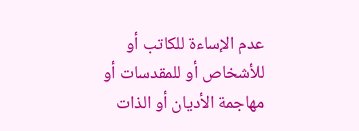عدم الإساءة للكاتب أو للأشخاص أو للمقدسات أو مهاجمة الأديان أو الذات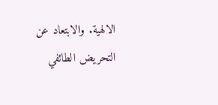الالهية. والابتعاد عن التحريض الطائفي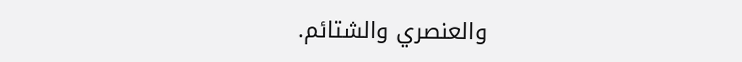والعنصري والشتائم.